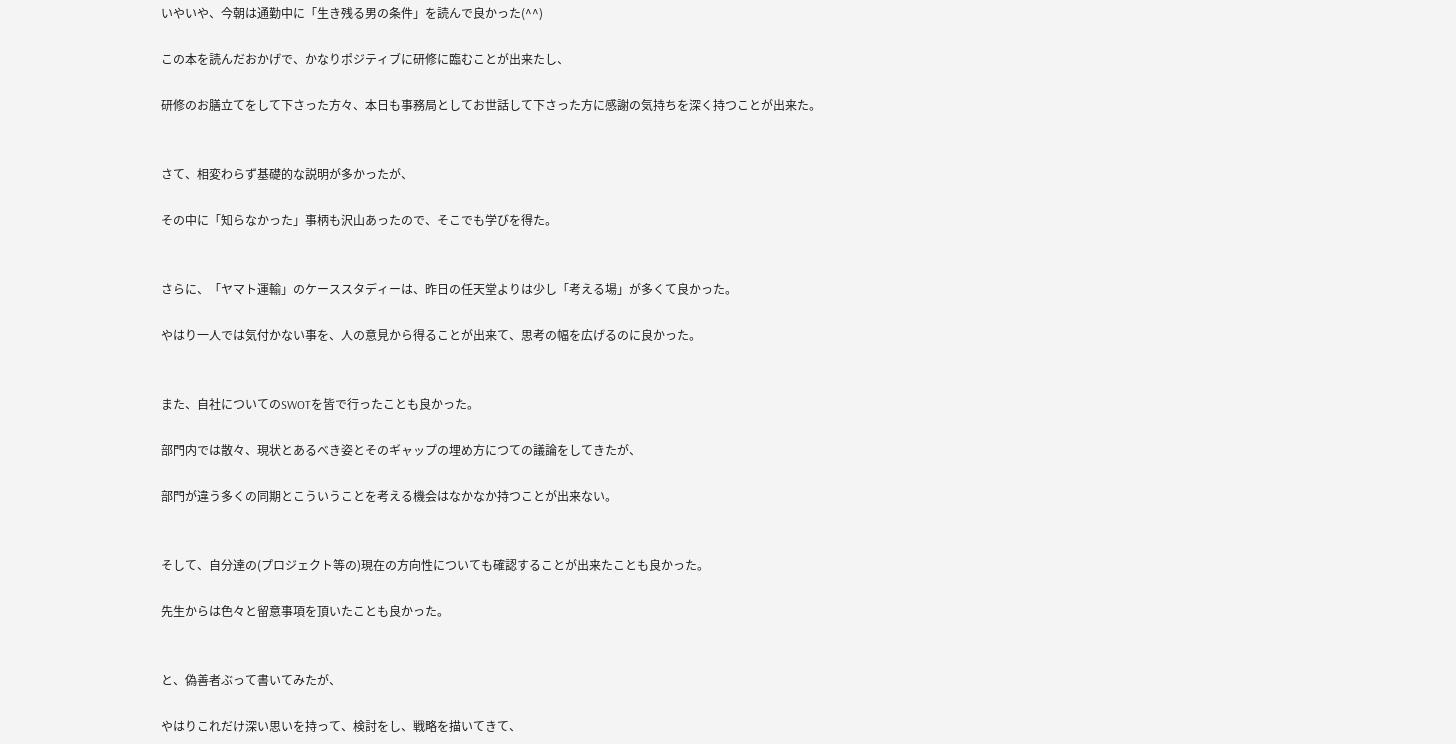いやいや、今朝は通勤中に「生き残る男の条件」を読んで良かった(^^)

この本を読んだおかげで、かなりポジティブに研修に臨むことが出来たし、

研修のお膳立てをして下さった方々、本日も事務局としてお世話して下さった方に感謝の気持ちを深く持つことが出来た。


さて、相変わらず基礎的な説明が多かったが、

その中に「知らなかった」事柄も沢山あったので、そこでも学びを得た。


さらに、「ヤマト運輸」のケーススタディーは、昨日の任天堂よりは少し「考える場」が多くて良かった。

やはり一人では気付かない事を、人の意見から得ることが出来て、思考の幅を広げるのに良かった。


また、自社についてのSWOTを皆で行ったことも良かった。

部門内では散々、現状とあるべき姿とそのギャップの埋め方につての議論をしてきたが、

部門が違う多くの同期とこういうことを考える機会はなかなか持つことが出来ない。


そして、自分達の(プロジェクト等の)現在の方向性についても確認することが出来たことも良かった。

先生からは色々と留意事項を頂いたことも良かった。


と、偽善者ぶって書いてみたが、

やはりこれだけ深い思いを持って、検討をし、戦略を描いてきて、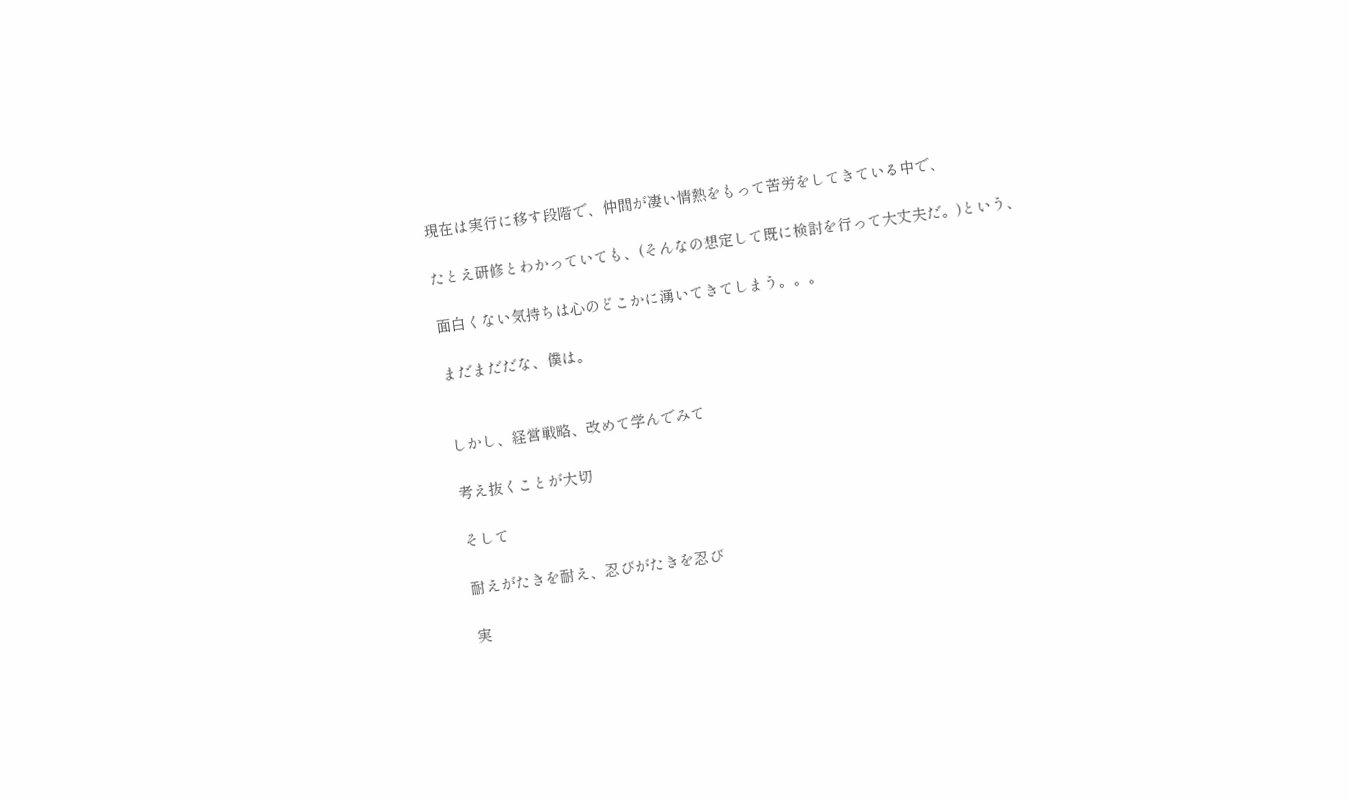現在は実行に移す段階で、仲間が凄い情熱をもって苦労をしてきている中で、

たとえ研修とわかっていても、(そんなの想定して既に検討を行って大丈夫だ。)という、

面白くない気持ちは心のどこかに湧いてきてしまう。。。

まだまだだな、僕は。


しかし、経営戦略、改めて学んでみて

考え抜くことが大切

そして

耐えがたきを耐え、忍びがたきを忍び

実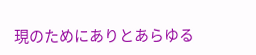現のためにありとあらゆる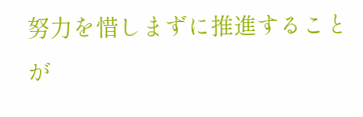努力を惜しまずに推進することが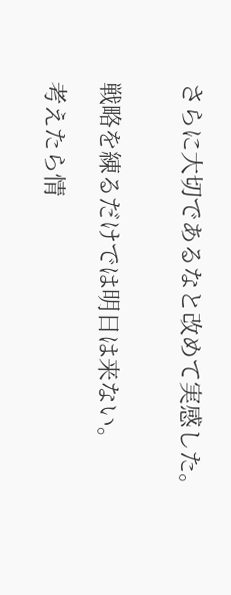さらに大切であるなと改めて実感した。


戦略を練るだけでは明日は来ない。

考えたら情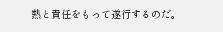熱と責任をもって遂行するのだ。